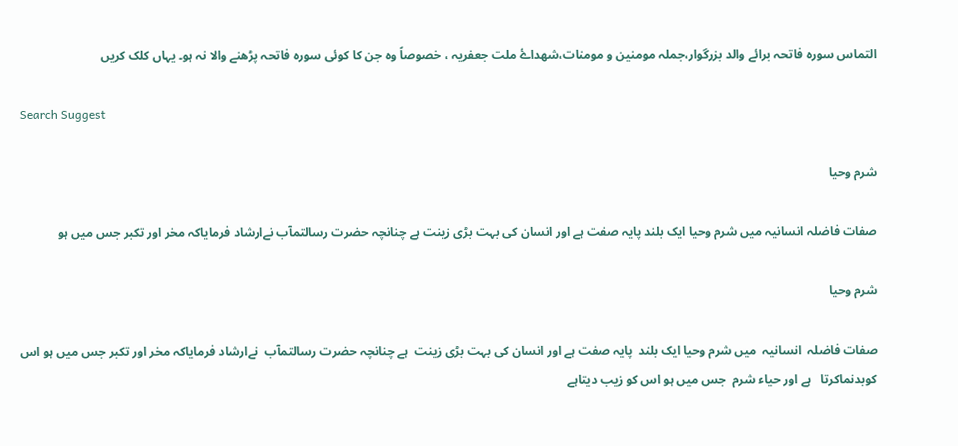التماس سورہ فاتحہ برائے والد بزرگوار،جملہ مومنین و مومنات،شھداۓ ملت جعفریہ ، خصوصاً وہ جن کا کوئی سورہ فاتحہ پڑھنے والا نہ ہو۔ یہاں کلک کریں

Search Suggest

شرم وحیا

صفات فاضلہ انسانیہ میں شرم وحیا ایک بلند پایہ صفت ہے اور انسان کی بہت بڑی زینت ہے چنانچہ حضرت رسالتمآب نےارشاد فرمایاکہ مخر اور تکبر جس میں ہو

شرم وحیا

صفات فاضلہ  انسانیہ  میں شرم وحیا ایک بلند  پایہ صفت ہے اور انسان کی بہت بڑی زینت  ہے چنانچہ حضرت رسالتمآب  نےارشاد فرمایاکہ مخر اور تکبر جس میں ہو اس کوبدنماکرتا   ہے اور حیاء شرم  جس میں ہو اس کو زیب دیتاہے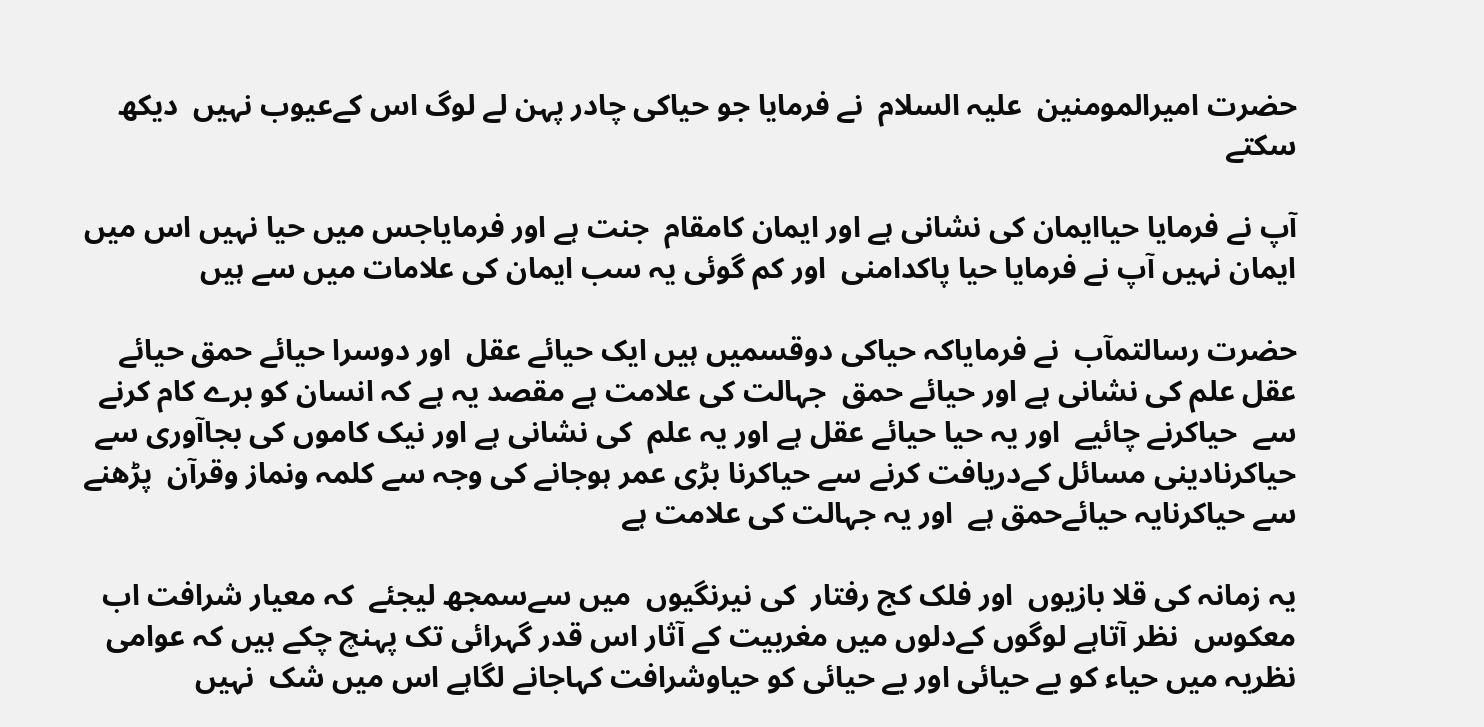حضرت امیرالمومنین  علیہ السلام  نے فرمایا جو حیاکی چادر پہن لے لوگ اس کےعیوب نہیں  دیکھ  سکتے

آپ نے فرمایا حیاایمان کی نشانی ہے اور ایمان کامقام  جنت ہے اور فرمایاجس میں حیا نہیں اس میں ایمان نہیں آپ نے فرمایا حیا پاکدامنی  اور کم گوئی یہ سب ایمان کی علامات میں سے ہیں

حضرت رسالتمآب  نے فرمایاکہ حیاکی دوقسمیں ہیں ایک حیائے عقل  اور دوسرا حیائے حمق حیائے عقل علم کی نشانی ہے اور حیائے حمق  جہالت کی علامت ہے مقصد یہ ہے کہ انسان کو برے کام کرنے سے  حیاکرنے چائیے  اور یہ حیا حیائے عقل ہے اور یہ علم  کی نشانی ہے اور نیک کاموں کی بجاآوری سے حیاکرنادینی مسائل کےدریافت کرنے سے حیاکرنا بڑی عمر ہوجانے کی وجہ سے کلمہ ونماز وقرآن  پڑھنے سے حیاکرنایہ حیائےحمق ہے  اور یہ جہالت کی علامت ہے

یہ زمانہ کی قلا بازیوں  اور فلک کج رفتار  کی نیرنگیوں  میں سےسمجھ لیجئے  کہ معیار شرافت اب معکوس  نظر آتاہے لوگوں کےدلوں میں مغربیت کے آثار اس قدر گہرائی تک پہنچ چکے ہیں کہ عوامی نظریہ میں حیاء کو بے حیائی اور بے حیائی کو حیاوشرافت کہاجانے لگاہے اس میں شک  نہیں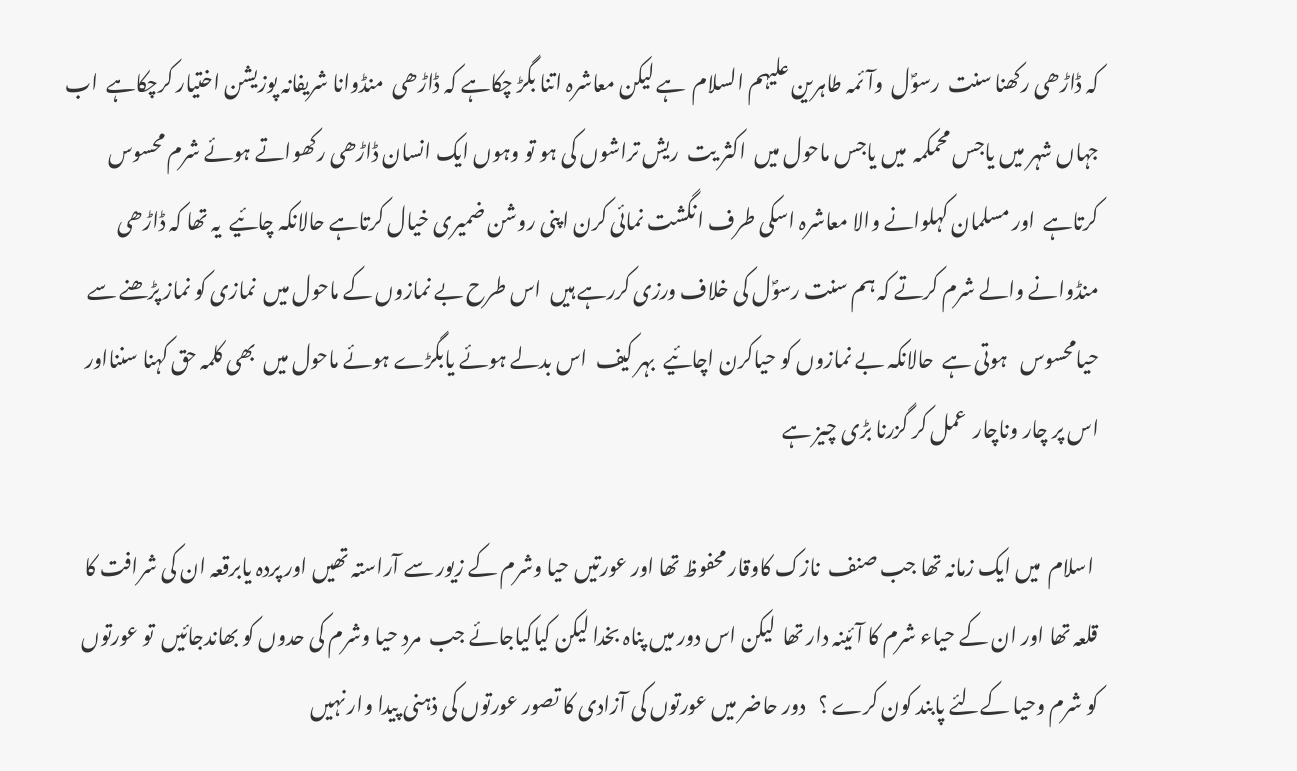کہ ڈاڑھی رکھنا سنت  رسوؐل  وآئمہ طاہرین علیہم السلام  ہے لیکن معاشرہ اتنا بگڑ چکاہے کہ ڈاڑھی  منڈوانا شریفانہ پوزیشن اختیار کرچکاہے  اب  جہاں شہر میں یاجس محمکمہ  میں یاجس ماحول میں  اکثر یت  ریش تراشوں کی ہو تو وہوں ایک انسان ڈاڑھی رکھواتے ہوئے شرم محسوس کرتاہے  اور مسلمان کہلوانے والا معاشرہ اسکی طرف انگشت نمائی کرن اپنی روشن ضمیری خیال کرتاہے حالانکہ چائیے  یہ تھا کہ ڈاڑھی منڈوانے والے شرم کرتے کہ ہم سنت رسوؐل کی خلاف ورزی کررہے ہیں  اس طرح بے نمازوں کے ماحول میں  نمازی کو نماز پڑھنے سے حیامحسوس   ہوتی ہے  حالانکہ بے نمازوں کو حیاکرن اچائیے  بہر کیف  اس بدلے ہوئے یابگڑے ہوئے ماحول میں  بھی کلمہ حق کہنا سننااور اس پر چار وناچار  عمل کر گزرنا بڑی چیز ہے

 اسلام  میں ایک زمانہ تھا جب صنف  نازک کاوقار محفوظ تھا اور عورتیں حیا وشرم کے زیور سے آراستہ تھیں اور پردہ یابرقعہ ان کی شرافت کا قلعہ تھا اور ان کے حیاء شرم کا آئینہ دار تھا  لیکن اس دور میں پناہ بخدا لیکن کیاکیاجائے جب  مرد حیا وشرم کی حدوں کو بھاندجائیں  تو عورتوں  کو شرم وحیا کےلئے پابند کون کرے ؟   دور حاضر میں عورتوں کی آزادی کا تصور عورتوں کی ذہنی پیدا وار نہیں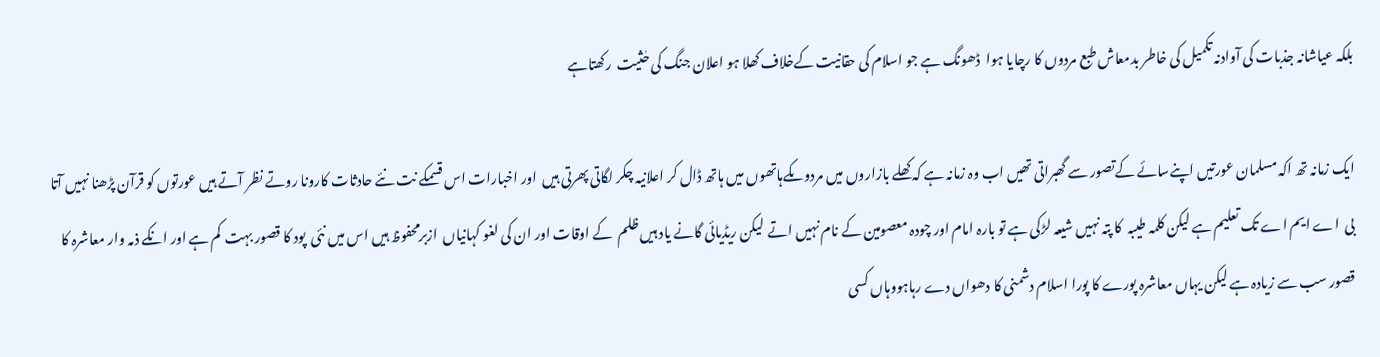بلکہ عیاشانہ جذبات کی آوادنہ تکمیل کی خاطر بدمعاش طبع مردوں کا رچایا ہوا  ڈھونگ ہے جو اسلام کی حقانیت کےخلاف کھلا ہو اعلان جنگ کی حٰثیت  رکھتاہے

ایک زمانہ تھ اکہ مسلمان عورتیں اپنےسائے کےتصور سے گھبراتی تھیں اب وہ زمانہ ہے کہ کھلے بازاروں میں مردوںکےہاتھوں میں ہاتھ ڈال کر اعلانیہ چکر لگاتی پھرتی ہیں  اور اخبارات اس قسمکے نت نئے حادثات کارونا روتے نظر آتے ہیں عورتوں کو قرآن پڑھنا نہیں آتا بی  اے ایم اے تک تعلیم ہے لیکن کلمہ طیبہ  کا پتہ نہیں شیعہ لڑکی ہے تو بارہ امام اور چودہ معصومین کے نام نہیں اتے  لیکن ریڈیائی گانے یاد ہیں ظلم  کے اوقات اور ان کی لغو کہانیاں  ازبرمحفوظ ہیں اس میں نئی  پود کا قصور بہت  کم ہے اور انکے ذمہ وار معاشرہ کا قصور سب سے زیادہ ہے لیکن یہاں معاشرہ پورے کا پورا اسلام دشمنی کا دھواں دے رہاہووہاں کسی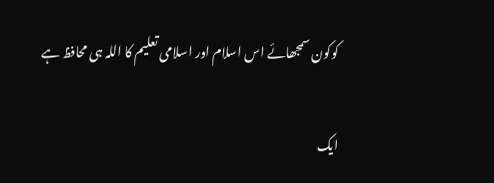کوکون سمجھائے اس اسلام اور اسلامی تعلیم کا اللہ ہی محافظ ہے

ایک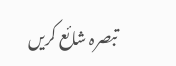تبصرہ شائع کریں